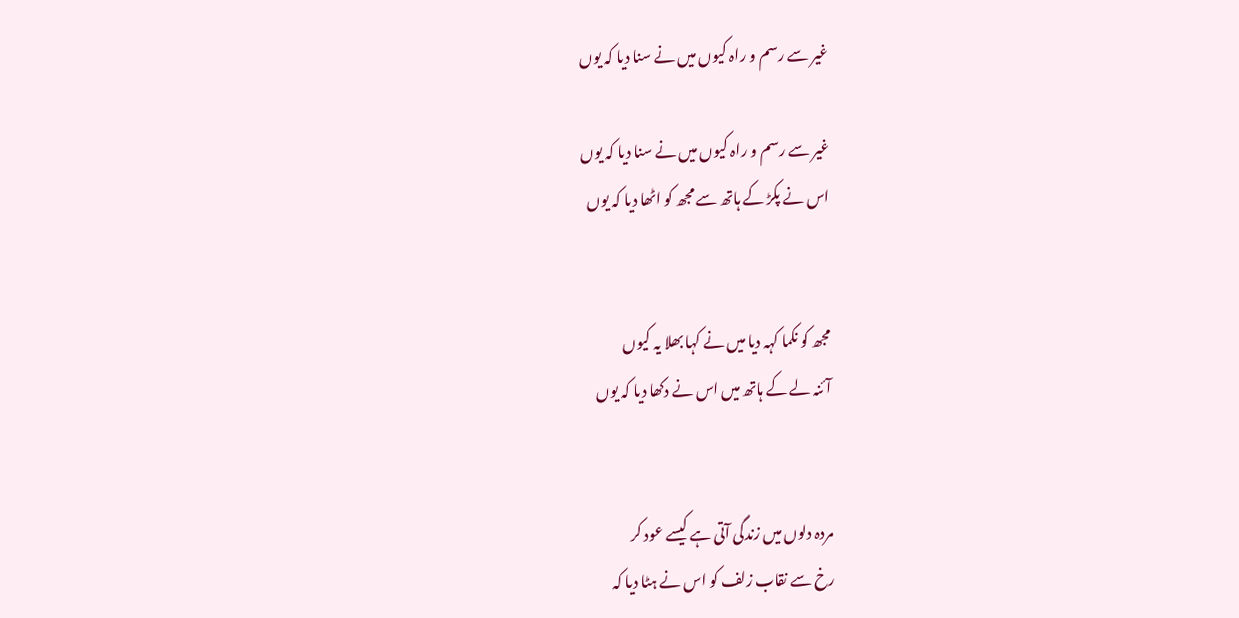غیر سے رسم و راہ کیوں میں نے سنا دیا کہ یوں

غیر سے رسم و راہ کیوں میں نے سنا دیا کہ یوں
اس نے پکڑ کے ہاتھ سے مجھ کو اٹھا دیا کہ یوں


مجھ کو نکما کہہ دیا میں نے کہا بھلا یہ کیوں
آئنہ لے کے ہاتھ میں اس نے دکھا دیا کہ یوں


مردہ دلوں میں زندگی آتی ہے کیسے عود کر
رخ سے نقاب زلف کو اس نے ہٹا دیا کہ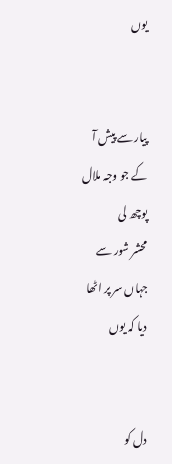یوں


پیار سے پیش آ کے جو وجہ ملال پوچھ لی
محشر شور سے جہاں سر پر اٹھا دیا کہ یوں


دل کو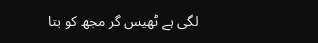لگی ہے ٹھیس گر مجھ کو بتا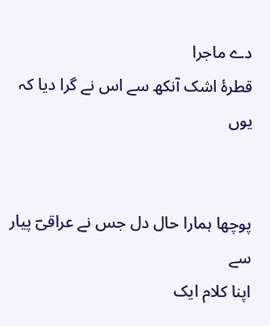دے ماجرا
قطرۂ اشک آنکھ سے اس نے گرا دیا کہ یوں


پوچھا ہمارا حال دل جس نے عراقیؔ پیار سے
اپنا کلام ایک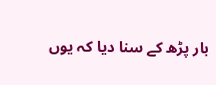بار پڑھ کے سنا دیا کہ یوں